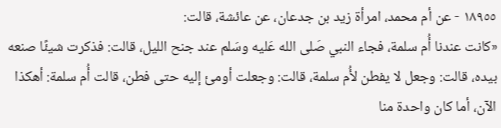١٨٩٥٥ - عن أم محمد، امرأة زيد بن جدعان، عن عائشة، قالت:
«كانت عندنا أُم سلمة، فجاء النبي صَلى الله عَليه وسَلم عند جنح الليل، قالت: فذكرت شيئًا صنعه بيده، قالت: وجعل لا يفطن لأُم سلمة، قالت: وجعلت أومئ إليه حتى فطن، قالت أُم سلمة: أهكذا الآن، أما كان واحدة منا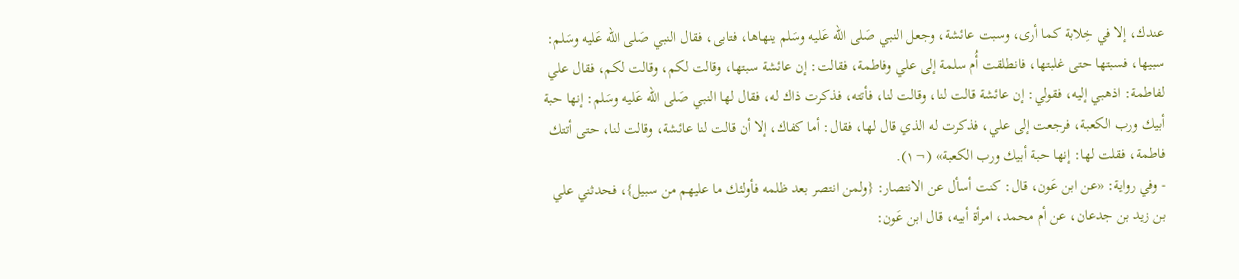عندك، إلا في خِلابة كما أرى، وسبت عائشة، وجعل النبي صَلى الله عَليه وسَلم ينهاها، فتابى، فقال النبي صَلى الله عَليه وسَلم: سبيها، فسبتها حتى غلبتها، فانطلقت أُم سلمة إلى علي وفاطمة، فقالت: إن عائشة سبتها، وقالت لكم، وقالت لكم، فقال علي لفاطمة: اذهبي إليه، فقولي: إن عائشة قالت لنا، وقالت لنا، فأتته، فذكرت ذاك له، فقال لها النبي صَلى الله عَليه وسَلم: إنها حبة أبيك ورب الكعبة، فرجعت إلى علي، فذكرت له الذي قال لها، فقال: أما كفاك، إلا أن قالت لنا عائشة، وقالت لنا، حتى أتتك فاطمة، فقلت لها: إنها حبة أبيك ورب الكعبة» (¬١).
- وفي رواية: «عن ابن عَون، قال: كنت أسأل عن الانتصار: {ولمن انتصر بعد ظلمه فأولئك ما عليهم من سبيل}، فحدثني علي بن زيد بن جدعان، عن أم محمد، امرأة أبيه، قال ابن عَون: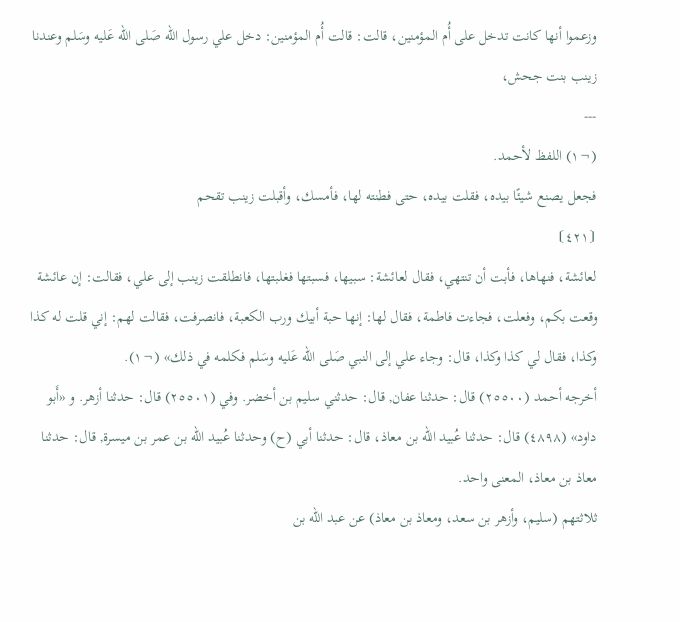وزعموا أنها كانت تدخل على أُم المؤمنين، قالت: قالت أُم المؤمنين: دخل علي رسول الله صَلى الله عَليه وسَلم وعندنا زينب بنت جحش،
---
(¬١) اللفظ لأحمد.
فجعل يصنع شيئًا بيده، فقلت بيده، حتى فطنته لها، فأمسك، وأقبلت زينب تقحم
⦗٤٢١⦘
لعائشة، فنهاها، فأبت أن تنتهي، فقال لعائشة: سبيها، فسبتها فغلبتها، فانطلقت زينب إلى علي، فقالت: إن عائشة وقعت بكم، وفعلت، فجاءت فاطمة، فقال لها: إنها حبة أبيك ورب الكعبة، فانصرفت، فقالت لهم: إني قلت له كذا وكذا، فقال لي كذا وكذا، قال: وجاء علي إلى النبي صَلى الله عَليه وسَلم فكلمه في ذلك» (¬١).
أخرجه أحمد (٢٥٥٠٠) قال: حدثنا عفان, قال: حدثني سليم بن أخضر. وفي (٢٥٥٠١) قال: حدثنا أزهر. و «أَبو داود» (٤٨٩٨) قال: حدثنا عُبيد الله بن معاذ، قال: حدثنا أبي (ح) وحدثنا عُبيد الله بن عمر بن ميسرة, قال: حدثنا معاذ بن معاذ، المعنى واحد.
ثلاثتهم (سليم، وأزهر بن سعد، ومعاذ بن معاذ) عن عبد الله بن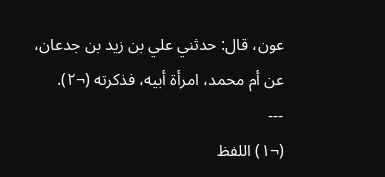عون، قال: حدثني علي بن زيد بن جدعان، عن أم محمد، امرأة أبيه، فذكرته (¬٢).
---
(¬١) اللفظ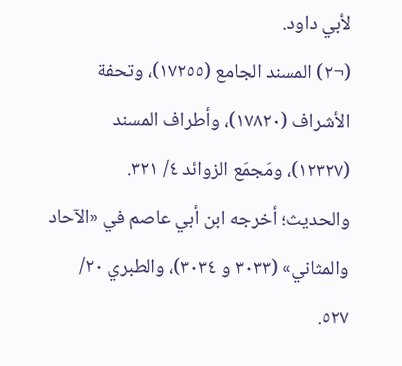لأبي داود.
(¬٢) المسند الجامع (١٧٢٥٥)، وتحفة الأشراف (١٧٨٢٠)، وأطراف المسند (١٢٣٢٧)، ومَجمَع الزوائد ٤/ ٣٢١.
والحديث؛ أخرجه ابن أبي عاصم في «الآحاد والمثاني» (٣٠٣٣ و ٣٠٣٤)، والطبري ٢٠/ ٥٢٧.